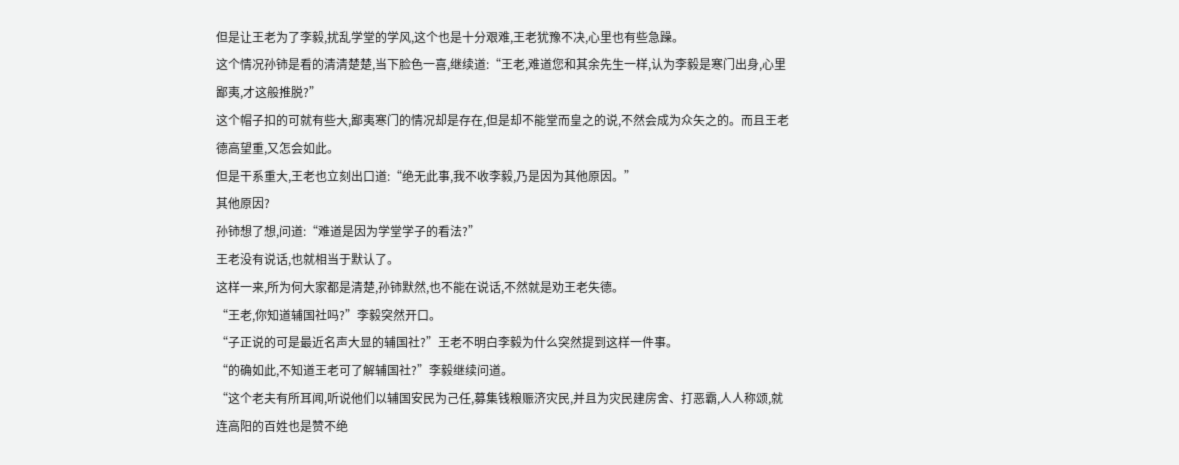但是让王老为了李毅,扰乱学堂的学风,这个也是十分艰难,王老犹豫不决,心里也有些急躁。
这个情况孙铈是看的清清楚楚,当下脸色一喜,继续道:“王老,难道您和其余先生一样,认为李毅是寒门出身,心里鄙夷,才这般推脱?”
这个帽子扣的可就有些大,鄙夷寒门的情况却是存在,但是却不能堂而皇之的说,不然会成为众矢之的。而且王老德高望重,又怎会如此。
但是干系重大,王老也立刻出口道:“绝无此事,我不收李毅,乃是因为其他原因。”
其他原因?
孙铈想了想,问道:“难道是因为学堂学子的看法?”
王老没有说话,也就相当于默认了。
这样一来,所为何大家都是清楚,孙铈默然,也不能在说话,不然就是劝王老失德。
“王老,你知道辅国社吗?”李毅突然开口。
“子正说的可是最近名声大显的辅国社?”王老不明白李毅为什么突然提到这样一件事。
“的确如此,不知道王老可了解辅国社?”李毅继续问道。
“这个老夫有所耳闻,听说他们以辅国安民为己任,募集钱粮赈济灾民,并且为灾民建房舍、打恶霸,人人称颂,就连高阳的百姓也是赞不绝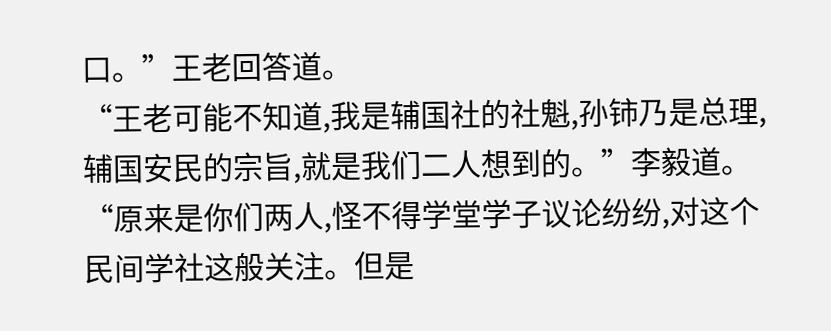口。”王老回答道。
“王老可能不知道,我是辅国社的社魁,孙铈乃是总理,辅国安民的宗旨,就是我们二人想到的。”李毅道。
“原来是你们两人,怪不得学堂学子议论纷纷,对这个民间学社这般关注。但是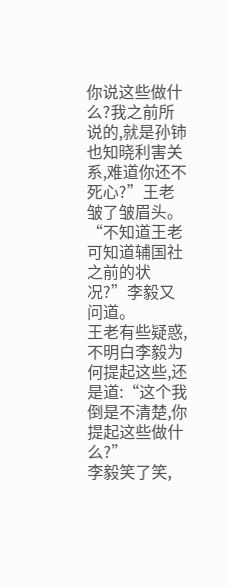你说这些做什么?我之前所说的,就是孙铈也知晓利害关系,难道你还不死心?”王老皱了皱眉头。
“不知道王老可知道辅国社之前的状况?”李毅又问道。
王老有些疑惑,不明白李毅为何提起这些,还是道:“这个我倒是不清楚,你提起这些做什么?”
李毅笑了笑,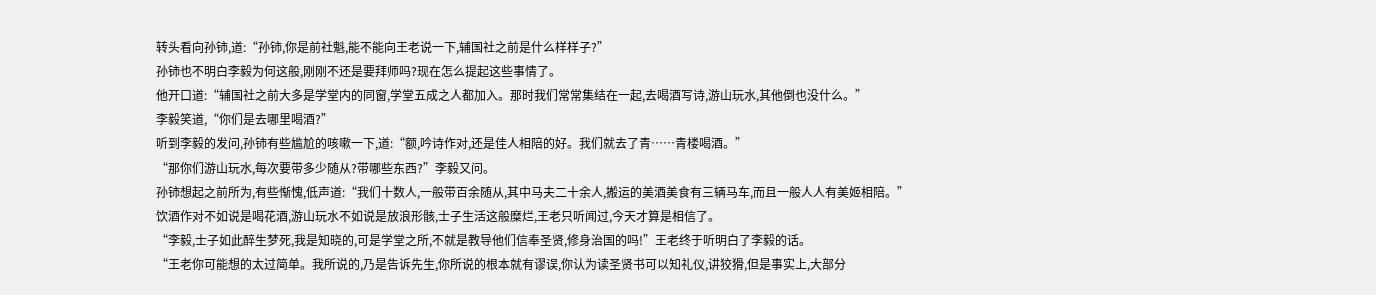转头看向孙铈,道:“孙铈,你是前社魁,能不能向王老说一下,辅国社之前是什么样样子?”
孙铈也不明白李毅为何这般,刚刚不还是要拜师吗?现在怎么提起这些事情了。
他开口道:“辅国社之前大多是学堂内的同窗,学堂五成之人都加入。那时我们常常集结在一起,去喝酒写诗,游山玩水,其他倒也没什么。”
李毅笑道,“你们是去哪里喝酒?”
听到李毅的发问,孙铈有些尴尬的咳嗽一下,道:“额,吟诗作对,还是佳人相陪的好。我们就去了青……青楼喝酒。”
“那你们游山玩水,每次要带多少随从?带哪些东西?”李毅又问。
孙铈想起之前所为,有些惭愧,低声道:“我们十数人,一般带百余随从,其中马夫二十余人,搬运的美酒美食有三辆马车,而且一般人人有美姬相陪。”
饮酒作对不如说是喝花酒,游山玩水不如说是放浪形骸,士子生活这般糜烂,王老只听闻过,今天才算是相信了。
“李毅,士子如此醉生梦死,我是知晓的,可是学堂之所,不就是教导他们信奉圣贤,修身治国的吗!”王老终于听明白了李毅的话。
“王老你可能想的太过简单。我所说的,乃是告诉先生,你所说的根本就有谬误,你认为读圣贤书可以知礼仪,讲狡猾,但是事实上,大部分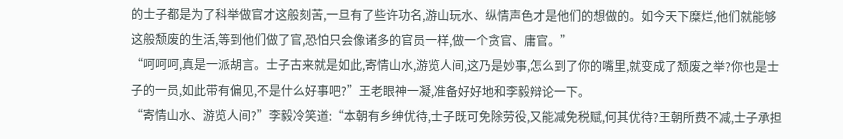的士子都是为了科举做官才这般刻苦,一旦有了些许功名,游山玩水、纵情声色才是他们的想做的。如今天下糜烂,他们就能够这般颓废的生活,等到他们做了官,恐怕只会像诸多的官员一样,做一个贪官、庸官。”
“呵呵呵,真是一派胡言。士子古来就是如此,寄情山水,游览人间,这乃是妙事,怎么到了你的嘴里,就变成了颓废之举?你也是士子的一员,如此带有偏见,不是什么好事吧?”王老眼神一凝,准备好好地和李毅辩论一下。
“寄情山水、游览人间?”李毅冷笑道:“本朝有乡绅优待,士子既可免除劳役,又能减免税赋,何其优待?王朝所费不减,士子承担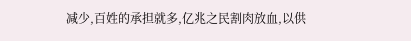减少,百姓的承担就多,亿兆之民割肉放血,以供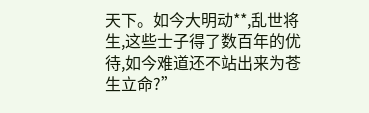天下。如今大明动**,乱世将生,这些士子得了数百年的优待,如今难道还不站出来为苍生立命?”